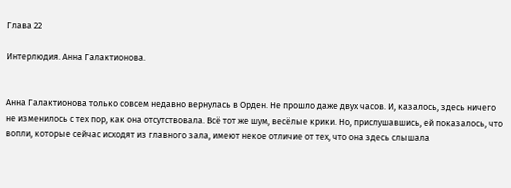Глава 22

Интерлюдия. Анна Галактионова.


Анна Галактионова только совсем недавно вернулась в Орден. Не прошло даже двух часов. И, казалось, здесь ничего не изменилось с тех пор, как она отсутствовала. Всё тот же шум, весёлые крики. Но, прислушавшись, ей показалось, что вопли, которые сейчас исходят из главного зала, имеют некое отличие от тех, что она здесь слышала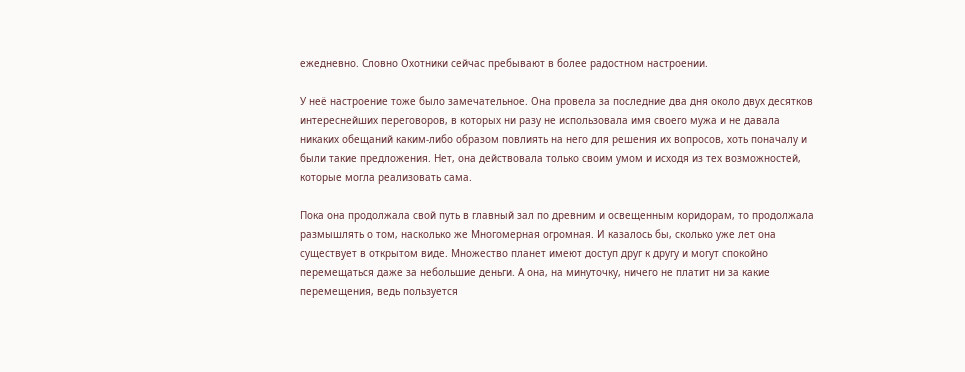ежедневно. Словно Охотники сейчас пребывают в более радостном настроении.

У неё настроение тоже было замечательное. Она провела за последние два дня около двух десятков интереснейших переговоров, в которых ни разу не использовала имя своего мужа и не давала никаких обещаний каким-либо образом повлиять на него для решения их вопросов, хоть поначалу и были такие предложения. Нет, она действовала только своим умом и исходя из тех возможностей, которые могла реализовать сама.

Пока она продолжала свой путь в главный зал по древним и освещенным коридорам, то продолжала размышлять о том, насколько же Многомерная огромная. И казалось бы, сколько уже лет она существует в открытом виде. Множество планет имеют доступ друг к другу и могут спокойно перемещаться даже за небольшие деньги. А она, на минуточку, ничего не платит ни за какие перемещения, ведь пользуется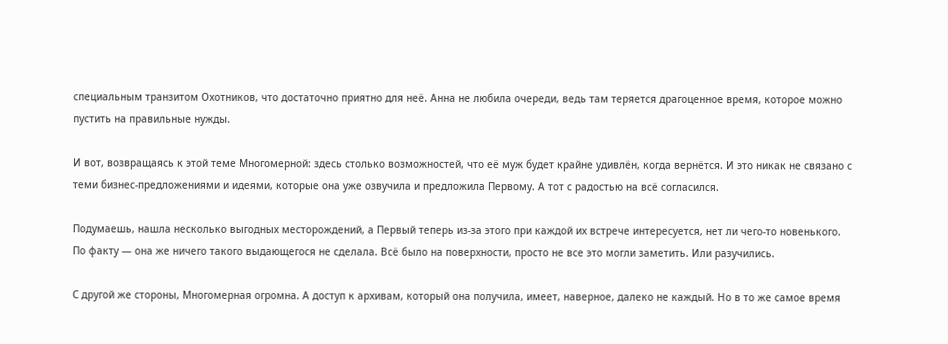специальным транзитом Охотников, что достаточно приятно для неё. Анна не любила очереди, ведь там теряется драгоценное время, которое можно пустить на правильные нужды.

И вот, возвращаясь к этой теме Многомерной: здесь столько возможностей, что её муж будет крайне удивлён, когда вернётся. И это никак не связано с теми бизнес-предложениями и идеями, которые она уже озвучила и предложила Первому. А тот с радостью на всё согласился.

Подумаешь, нашла несколько выгодных месторождений, а Первый теперь из-за этого при каждой их встрече интересуется, нет ли чего-то новенького. По факту — она же ничего такого выдающегося не сделала. Всё было на поверхности, просто не все это могли заметить. Или разучились.

С другой же стороны, Многомерная огромна. А доступ к архивам, который она получила, имеет, наверное, далеко не каждый. Но в то же самое время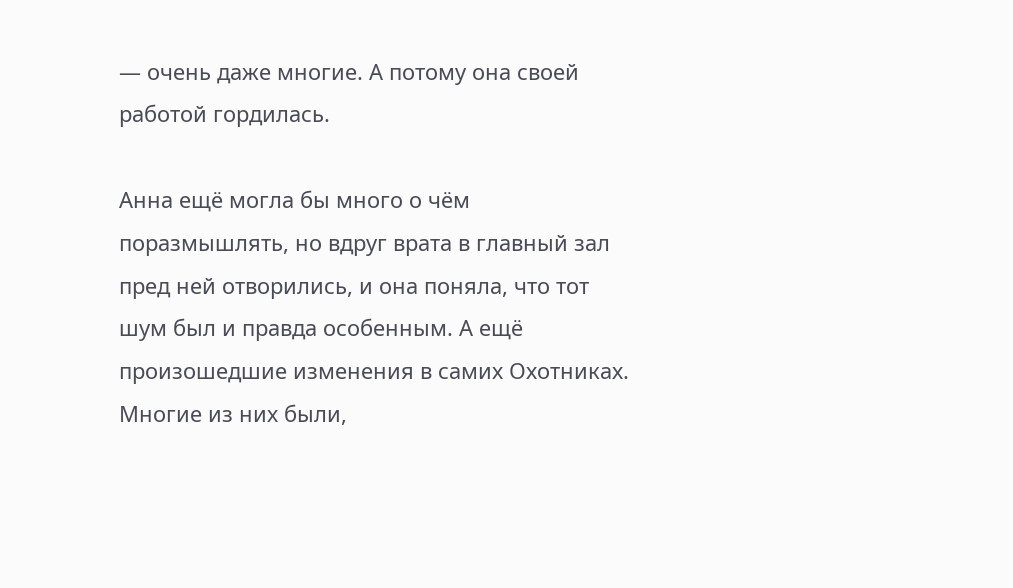— очень даже многие. А потому она своей работой гордилась.

Анна ещё могла бы много о чём поразмышлять, но вдруг врата в главный зал пред ней отворились, и она поняла, что тот шум был и правда особенным. А ещё произошедшие изменения в самих Охотниках. Многие из них были,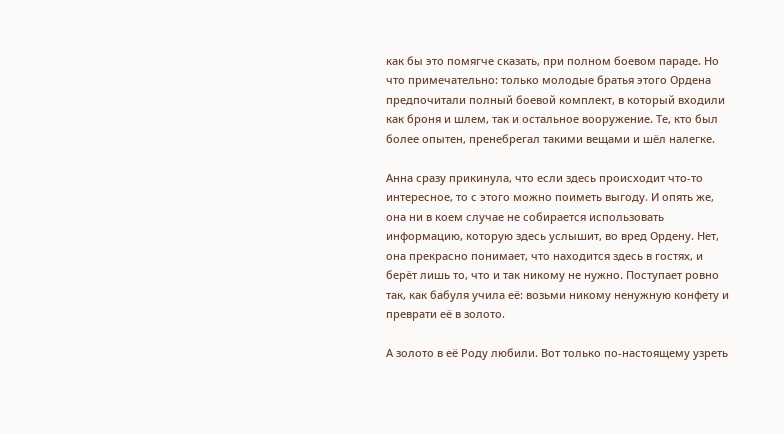как бы это помягче сказать, при полном боевом параде. Но что примечательно: только молодые братья этого Ордена предпочитали полный боевой комплект, в который входили как броня и шлем, так и остальное вооружение. Те, кто был более опытен, пренебрегал такими вещами и шёл налегке.

Анна сразу прикинула, что если здесь происходит что-то интересное, то с этого можно поиметь выгоду. И опять же, она ни в коем случае не собирается использовать информацию, которую здесь услышит, во вред Ордену. Нет, она прекрасно понимает, что находится здесь в гостях, и берёт лишь то, что и так никому не нужно. Поступает ровно так, как бабуля учила её: возьми никому ненужную конфету и преврати её в золото.

А золото в её Роду любили. Вот только по-настоящему узреть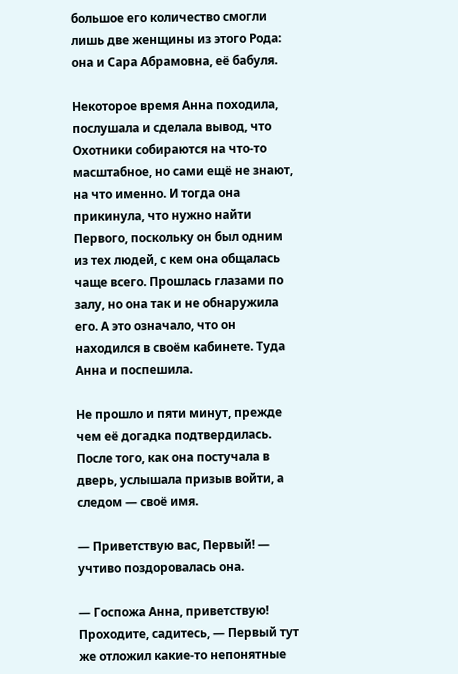большое его количество смогли лишь две женщины из этого Рода: она и Сара Абрамовна, её бабуля.

Некоторое время Анна походила, послушала и сделала вывод, что Охотники собираются на что-то масштабное, но сами ещё не знают, на что именно. И тогда она прикинула, что нужно найти Первого, поскольку он был одним из тех людей, с кем она общалась чаще всего. Прошлась глазами по залу, но она так и не обнаружила его. А это означало, что он находился в своём кабинете. Туда Анна и поспешила.

Не прошло и пяти минут, прежде чем её догадка подтвердилась. После того, как она постучала в дверь, услышала призыв войти, а следом — своё имя.

— Приветствую вас, Первый! — учтиво поздоровалась она.

— Госпожа Анна, приветствую! Проходите, садитесь, — Первый тут же отложил какие-то непонятные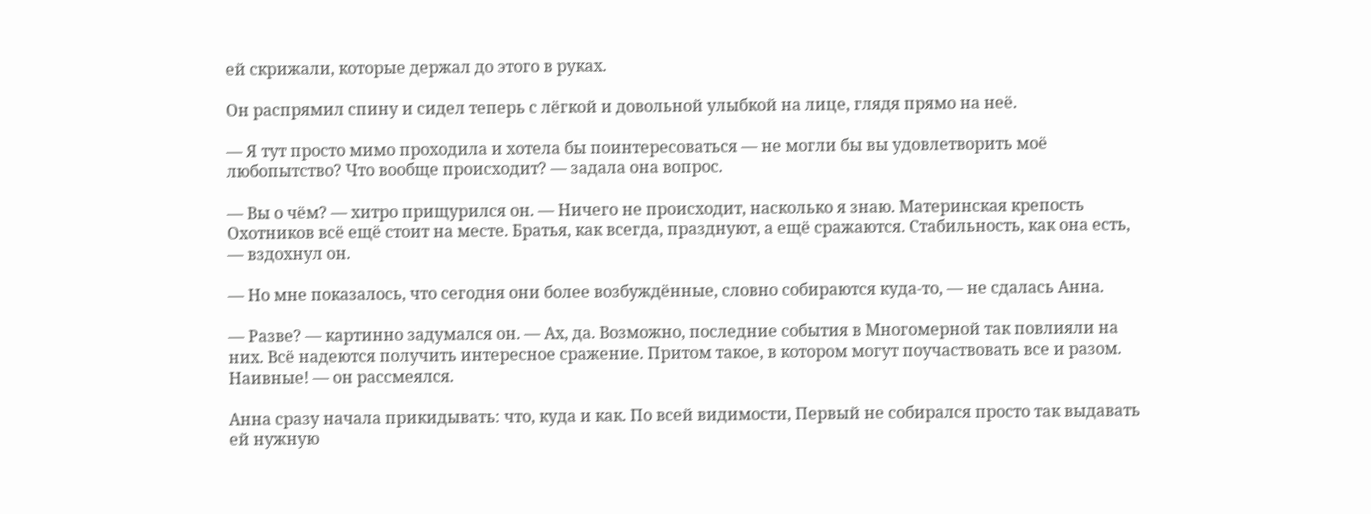ей скрижали, которые держал до этого в руках.

Он распрямил спину и сидел теперь с лёгкой и довольной улыбкой на лице, глядя прямо на неё.

— Я тут просто мимо проходила и хотела бы поинтересоваться — не могли бы вы удовлетворить моё любопытство? Что вообще происходит? — задала она вопрос.

— Вы о чём? — хитро прищурился он. — Ничего не происходит, насколько я знаю. Материнская крепость Охотников всё ещё стоит на месте. Братья, как всегда, празднуют, а ещё сражаются. Стабильность, как она есть, — вздохнул он.

— Но мне показалось, что сегодня они более возбуждённые, словно собираются куда-то, — не сдалась Анна.

— Разве? — картинно задумался он. — Ах, да. Возможно, последние события в Многомерной так повлияли на них. Всё надеются получить интересное сражение. Притом такое, в котором могут поучаствовать все и разом. Наивные! — он рассмеялся.

Анна сразу начала прикидывать: что, куда и как. По всей видимости, Первый не собирался просто так выдавать ей нужную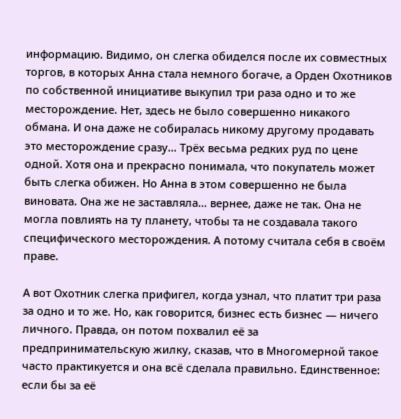информацию. Видимо, он слегка обиделся после их совместных торгов, в которых Анна стала немного богаче, а Орден Охотников по собственной инициативе выкупил три раза одно и то же месторождение. Нет, здесь не было совершенно никакого обмана. И она даже не собиралась никому другому продавать это месторождение сразу… Трёх весьма редких руд по цене одной. Хотя она и прекрасно понимала, что покупатель может быть слегка обижен. Но Анна в этом совершенно не была виновата. Она же не заставляла… вернее, даже не так. Она не могла повлиять на ту планету, чтобы та не создавала такого специфического месторождения. А потому считала себя в своём праве.

А вот Охотник слегка прифигел, когда узнал, что платит три раза за одно и то же. Но, как говорится, бизнес есть бизнес — ничего личного. Правда, он потом похвалил её за предпринимательскую жилку, сказав, что в Многомерной такое часто практикуется и она всё сделала правильно. Единственное: если бы за её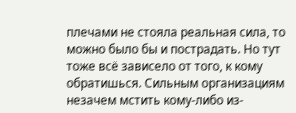плечами не стояла реальная сила, то можно было бы и пострадать. Но тут тоже всё зависело от того, к кому обратишься. Сильным организациям незачем мстить кому-либо из-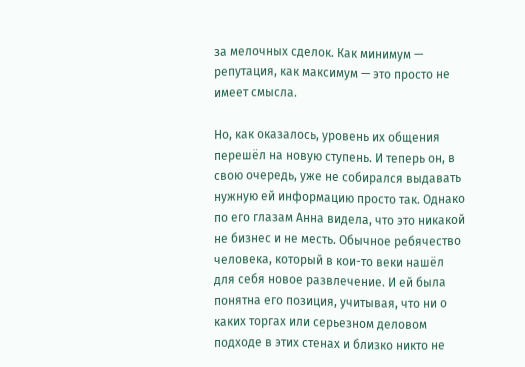за мелочных сделок. Как минимум — репутация, как максимум — это просто не имеет смысла.

Но, как оказалось, уровень их общения перешёл на новую ступень. И теперь он, в свою очередь, уже не собирался выдавать нужную ей информацию просто так. Однако по его глазам Анна видела, что это никакой не бизнес и не месть. Обычное ребячество человека, который в кои-то веки нашёл для себя новое развлечение. И ей была понятна его позиция, учитывая, что ни о каких торгах или серьезном деловом подходе в этих стенах и близко никто не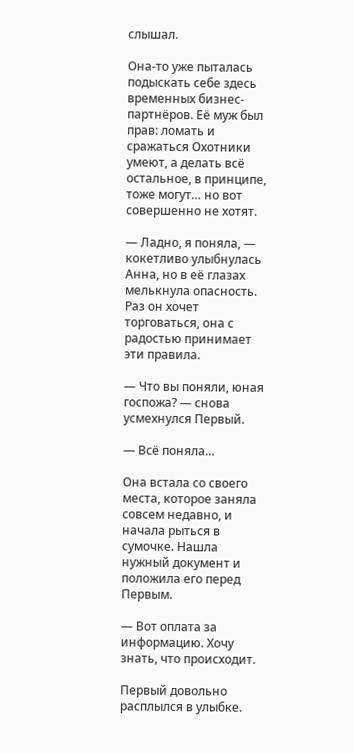слышал.

Она-то уже пыталась подыскать себе здесь временных бизнес-партнёров. Её муж был прав: ломать и сражаться Охотники умеют, а делать всё остальное, в принципе, тоже могут… но вот совершенно не хотят.

— Ладно, я поняла, — кокетливо улыбнулась Анна, но в её глазах мелькнула опасность. Раз он хочет торговаться, она с радостью принимает эти правила.

— Что вы поняли, юная госпожа? — снова усмехнулся Первый.

— Всё поняла…

Она встала со своего места, которое заняла совсем недавно, и начала рыться в сумочке. Нашла нужный документ и положила его перед Первым.

— Вот оплата за информацию. Хочу знать, что происходит.

Первый довольно расплылся в улыбке.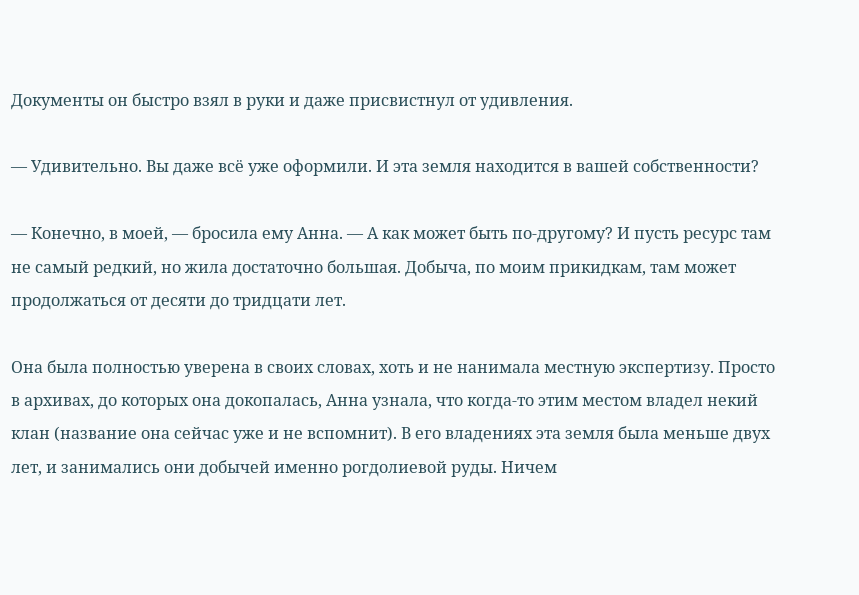Документы он быстро взял в руки и даже присвистнул от удивления.

— Удивительно. Вы даже всё уже оформили. И эта земля находится в вашей собственности?

— Конечно, в моей, — бросила ему Анна. — А как может быть по-другому? И пусть ресурс там не самый редкий, но жила достаточно большая. Добыча, по моим прикидкам, там может продолжаться от десяти до тридцати лет.

Она была полностью уверена в своих словах, хоть и не нанимала местную экспертизу. Просто в архивах, до которых она докопалась, Анна узнала, что когда-то этим местом владел некий клан (название она сейчас уже и не вспомнит). В его владениях эта земля была меньше двух лет, и занимались они добычей именно рогдолиевой руды. Ничем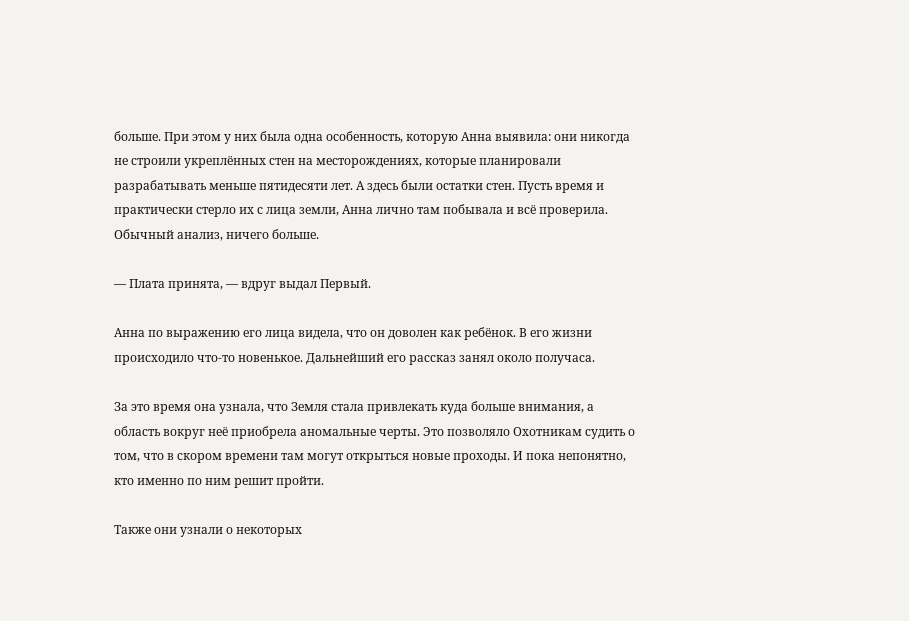больше. При этом у них была одна особенность, которую Анна выявила: они никогда не строили укреплённых стен на месторождениях, которые планировали разрабатывать меньше пятидесяти лет. А здесь были остатки стен. Пусть время и практически стерло их с лица земли, Анна лично там побывала и всё проверила. Обычный анализ, ничего больше.

— Плата принята, — вдруг выдал Первый.

Анна по выражению его лица видела, что он доволен как ребёнок. В его жизни происходило что-то новенькое. Дальнейший его рассказ занял около получаса.

За это время она узнала, что Земля стала привлекать куда больше внимания, а область вокруг неё приобрела аномальные черты. Это позволяло Охотникам судить о том, что в скором времени там могут открыться новые проходы. И пока непонятно, кто именно по ним решит пройти.

Также они узнали о некоторых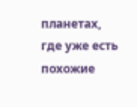планетах, где уже есть похожие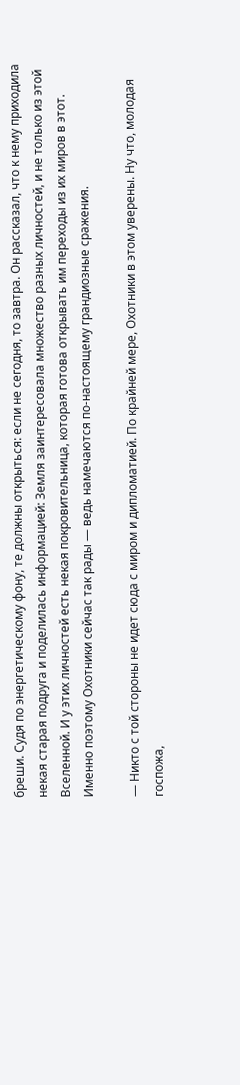бреши. Судя по энергетическому фону, те должны открыться: если не сегодня, то завтра. Он рассказал, что к нему приходила некая старая подруга и поделилась информацией: Земля заинтересовала множество разных личностей, и не только из этой Вселенной. И у этих личностей есть некая покровительница, которая готова открывать им переходы из их миров в этот. Именно поэтому Охотники сейчас так рады — ведь намечаются по-настоящему грандиозные сражения.

— Никто с той стороны не идет сюда с миром и дипломатией. По крайней мере, Охотники в этом уверены. Ну что, молодая госпожа,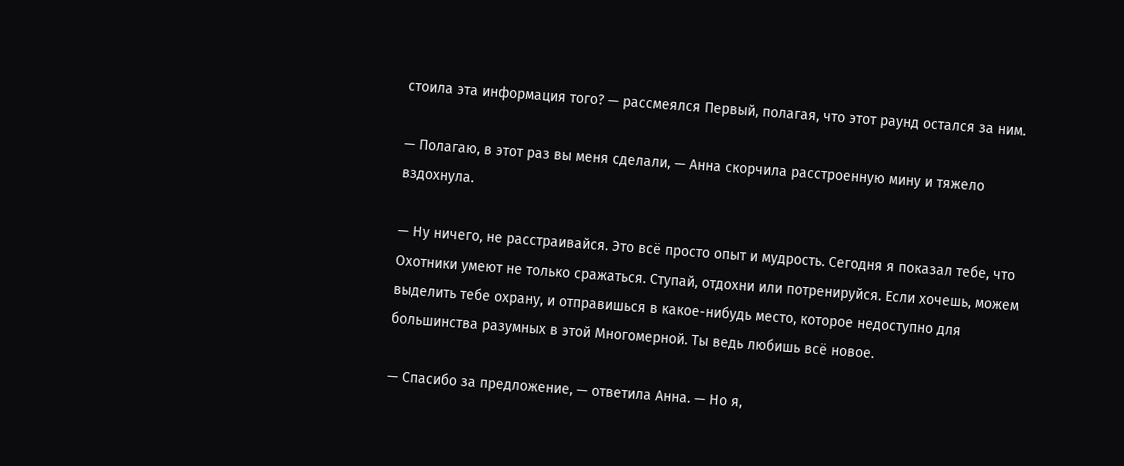стоила эта информация того? — рассмеялся Первый, полагая, что этот раунд остался за ним.

— Полагаю, в этот раз вы меня сделали, — Анна скорчила расстроенную мину и тяжело вздохнула.

— Ну ничего, не расстраивайся. Это всё просто опыт и мудрость. Сегодня я показал тебе, что Охотники умеют не только сражаться. Ступай, отдохни или потренируйся. Если хочешь, можем выделить тебе охрану, и отправишься в какое-нибудь место, которое недоступно для большинства разумных в этой Многомерной. Ты ведь любишь всё новое.

— Спасибо за предложение, — ответила Анна. — Но я,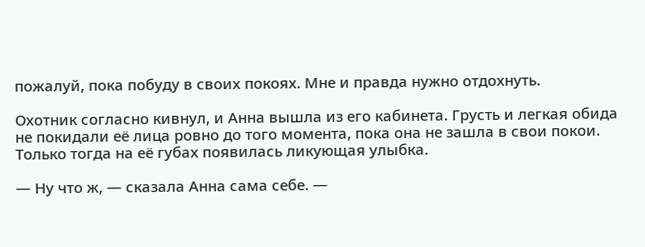пожалуй, пока побуду в своих покоях. Мне и правда нужно отдохнуть.

Охотник согласно кивнул, и Анна вышла из его кабинета. Грусть и легкая обида не покидали её лица ровно до того момента, пока она не зашла в свои покои. Только тогда на её губах появилась ликующая улыбка.

— Ну что ж, — сказала Анна сама себе. —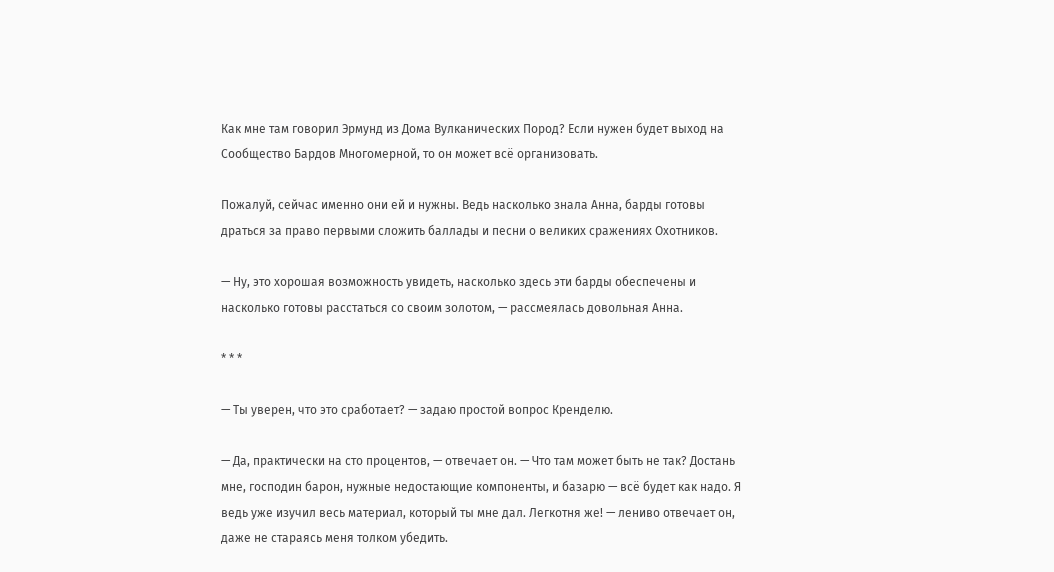Как мне там говорил Эрмунд из Дома Вулканических Пород? Если нужен будет выход на Сообщество Бардов Многомерной, то он может всё организовать.

Пожалуй, сейчас именно они ей и нужны. Ведь насколько знала Анна, барды готовы драться за право первыми сложить баллады и песни о великих сражениях Охотников.

— Ну, это хорошая возможность увидеть, насколько здесь эти барды обеспечены и насколько готовы расстаться со своим золотом, — рассмеялась довольная Анна.

* * *

— Ты уверен, что это сработает? — задаю простой вопрос Кренделю.

— Да, практически на сто процентов, — отвечает он. — Что там может быть не так? Достань мне, господин барон, нужные недостающие компоненты, и базарю — всё будет как надо. Я ведь уже изучил весь материал, который ты мне дал. Легкотня же! — лениво отвечает он, даже не стараясь меня толком убедить.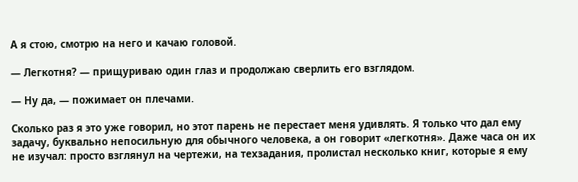А я стою, смотрю на него и качаю головой.

— Легкотня? — прищуриваю один глаз и продолжаю сверлить его взглядом.

— Ну да, — пожимает он плечами.

Сколько раз я это уже говорил, но этот парень не перестает меня удивлять. Я только что дал ему задачу, буквально непосильную для обычного человека, а он говорит «легкотня». Даже часа он их не изучал: просто взглянул на чертежи, на техзадания, пролистал несколько книг, которые я ему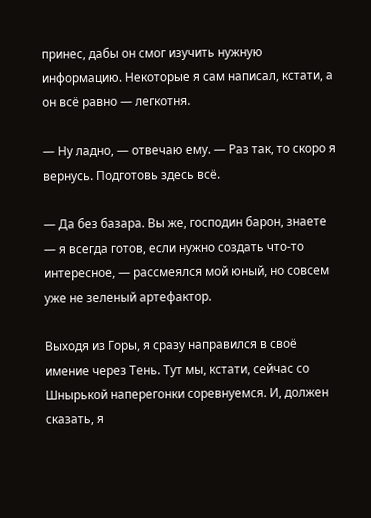принес, дабы он смог изучить нужную информацию. Некоторые я сам написал, кстати, а он всё равно — легкотня.

— Ну ладно, — отвечаю ему. — Раз так, то скоро я вернусь. Подготовь здесь всё.

— Да без базара. Вы же, господин барон, знаете — я всегда готов, если нужно создать что-то интересное, — рассмеялся мой юный, но совсем уже не зеленый артефактор.

Выходя из Горы, я сразу направился в своё имение через Тень. Тут мы, кстати, сейчас со Шнырькой наперегонки соревнуемся. И, должен сказать, я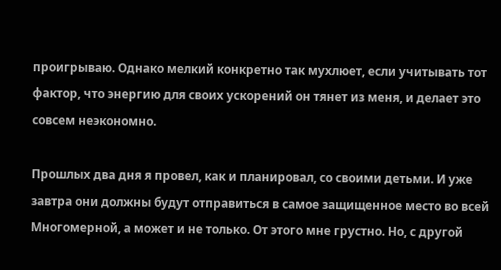проигрываю. Однако мелкий конкретно так мухлюет, если учитывать тот фактор, что энергию для своих ускорений он тянет из меня, и делает это совсем неэкономно.

Прошлых два дня я провел, как и планировал, со своими детьми. И уже завтра они должны будут отправиться в самое защищенное место во всей Многомерной, а может и не только. От этого мне грустно. Но, с другой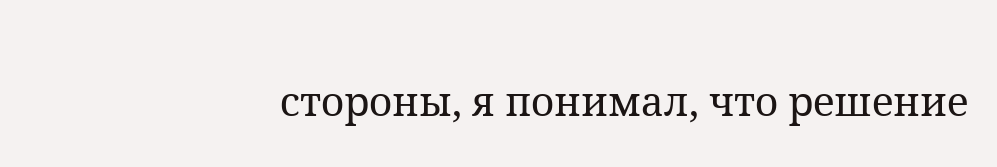стороны, я понимал, что решение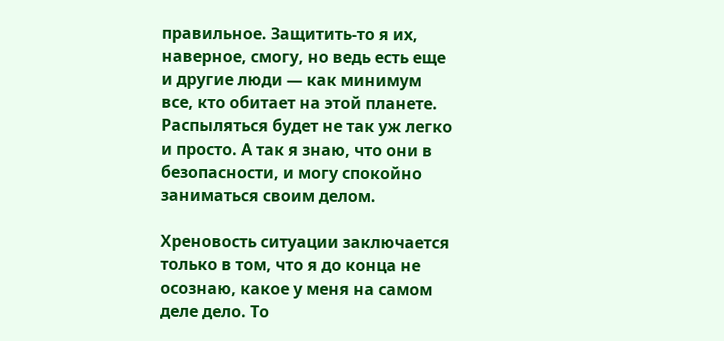правильное. Защитить-то я их, наверное, смогу, но ведь есть еще и другие люди — как минимум все, кто обитает на этой планете. Распыляться будет не так уж легко и просто. А так я знаю, что они в безопасности, и могу спокойно заниматься своим делом.

Хреновость ситуации заключается только в том, что я до конца не осознаю, какое у меня на самом деле дело. То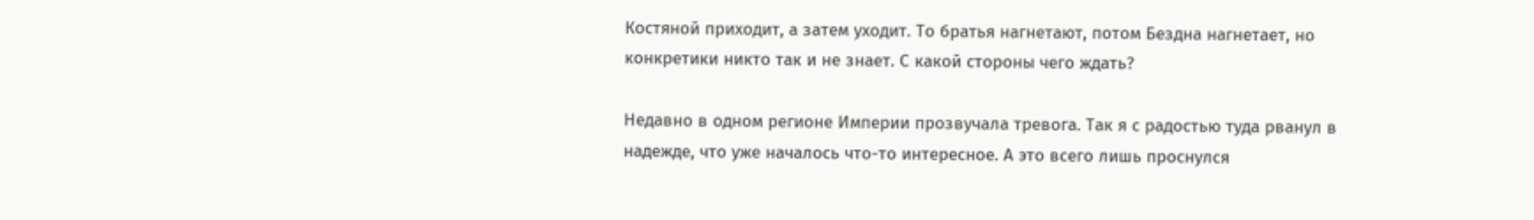Костяной приходит, а затем уходит. То братья нагнетают, потом Бездна нагнетает, но конкретики никто так и не знает. С какой стороны чего ждать?

Недавно в одном регионе Империи прозвучала тревога. Так я с радостью туда рванул в надежде, что уже началось что-то интересное. А это всего лишь проснулся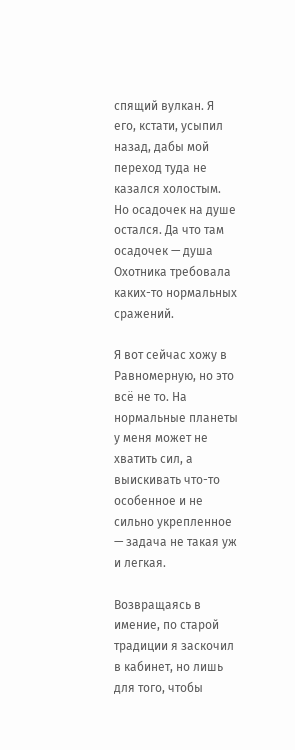спящий вулкан. Я его, кстати, усыпил назад, дабы мой переход туда не казался холостым. Но осадочек на душе остался. Да что там осадочек — душа Охотника требовала каких-то нормальных сражений.

Я вот сейчас хожу в Равномерную, но это всё не то. На нормальные планеты у меня может не хватить сил, а выискивать что-то особенное и не сильно укрепленное — задача не такая уж и легкая.

Возвращаясь в имение, по старой традиции я заскочил в кабинет, но лишь для того, чтобы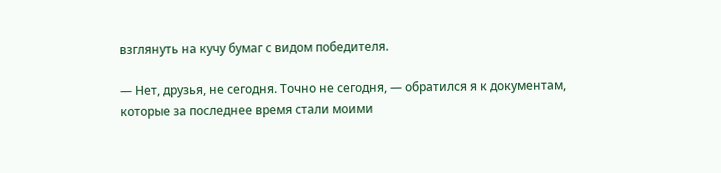взглянуть на кучу бумаг с видом победителя.

— Нет, друзья, не сегодня. Точно не сегодня, — обратился я к документам, которые за последнее время стали моими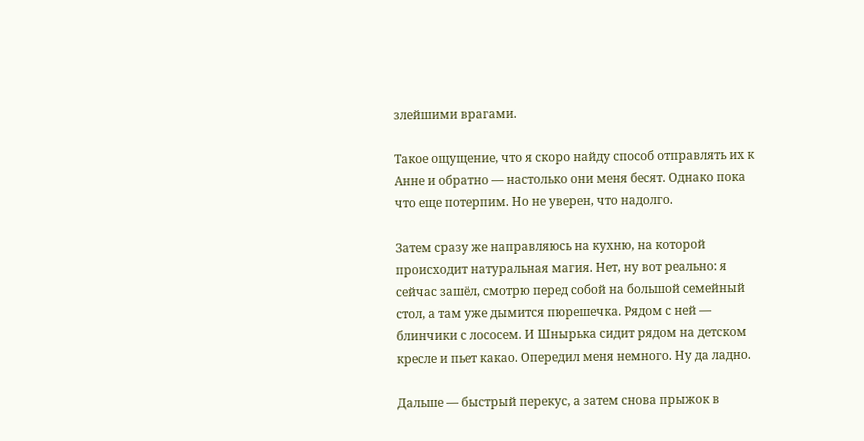злейшими врагами.

Такое ощущение, что я скоро найду способ отправлять их к Анне и обратно — настолько они меня бесят. Однако пока что еще потерпим. Но не уверен, что надолго.

Затем сразу же направляюсь на кухню, на которой происходит натуральная магия. Нет, ну вот реально: я сейчас зашёл, смотрю перед собой на большой семейный стол, а там уже дымится пюрешечка. Рядом с ней — блинчики с лососем. И Шнырька сидит рядом на детском кресле и пьет какао. Опередил меня немного. Ну да ладно.

Дальше — быстрый перекус, а затем снова прыжок в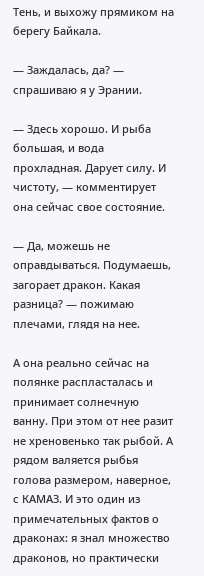Тень, и выхожу прямиком на берегу Байкала.

— Заждалась, да? — спрашиваю я у Эрании.

— Здесь хорошо. И рыба большая, и вода прохладная. Дарует силу. И чистоту, — комментирует она сейчас свое состояние.

— Да, можешь не оправдываться. Подумаешь, загорает дракон. Какая разница? — пожимаю плечами, глядя на нее.

А она реально сейчас на полянке распласталась и принимает солнечную ванну. При этом от нее разит не хреновенько так рыбой. А рядом валяется рыбья голова размером, наверное, с КАМАЗ. И это один из примечательных фактов о драконах: я знал множество драконов, но практически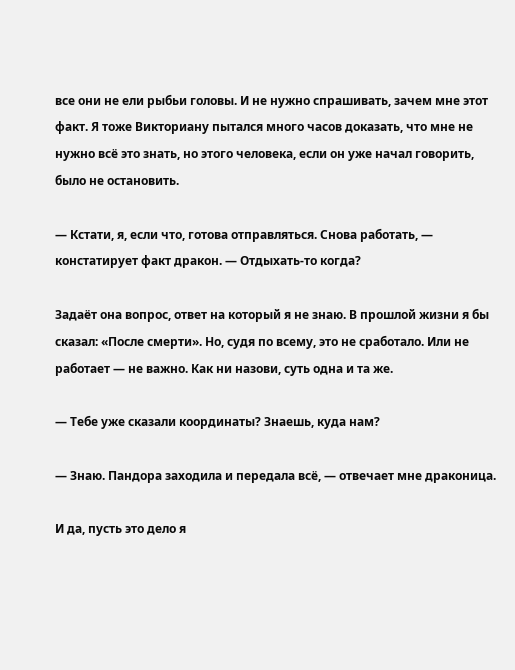все они не ели рыбьи головы. И не нужно спрашивать, зачем мне этот факт. Я тоже Викториану пытался много часов доказать, что мне не нужно всё это знать, но этого человека, если он уже начал говорить, было не остановить.

— Кстати, я, если что, готова отправляться. Снова работать, — констатирует факт дракон. — Отдыхать-то когда?

Задаёт она вопрос, ответ на который я не знаю. В прошлой жизни я бы сказал: «После смерти». Но, судя по всему, это не сработало. Или не работает — не важно. Как ни назови, суть одна и та же.

— Тебе уже сказали координаты? Знаешь, куда нам?

— Знаю. Пандора заходила и передала всё, — отвечает мне драконица.

И да, пусть это дело я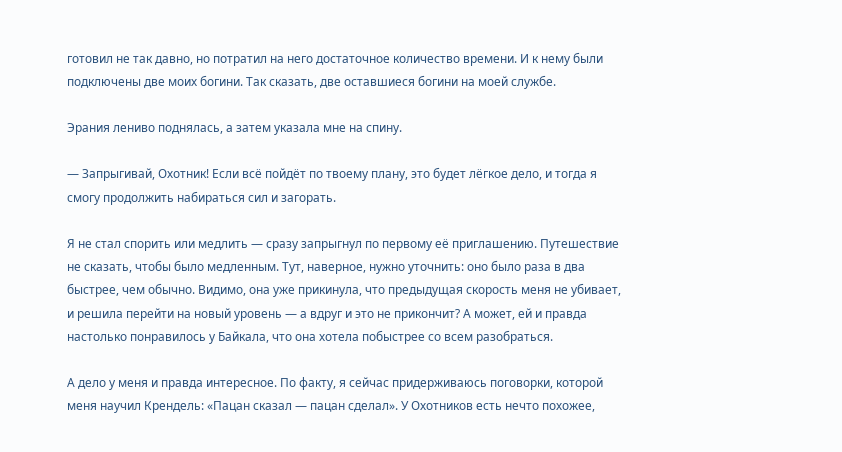готовил не так давно, но потратил на него достаточное количество времени. И к нему были подключены две моих богини. Так сказать, две оставшиеся богини на моей службе.

Эрания лениво поднялась, а затем указала мне на спину.

— Запрыгивай, Охотник! Если всё пойдёт по твоему плану, это будет лёгкое дело, и тогда я смогу продолжить набираться сил и загорать.

Я не стал спорить или медлить — сразу запрыгнул по первому её приглашению. Путешествие не сказать, чтобы было медленным. Тут, наверное, нужно уточнить: оно было раза в два быстрее, чем обычно. Видимо, она уже прикинула, что предыдущая скорость меня не убивает, и решила перейти на новый уровень — а вдруг и это не прикончит? А может, ей и правда настолько понравилось у Байкала, что она хотела побыстрее со всем разобраться.

А дело у меня и правда интересное. По факту, я сейчас придерживаюсь поговорки, которой меня научил Крендель: «Пацан сказал — пацан сделал». У Охотников есть нечто похожее,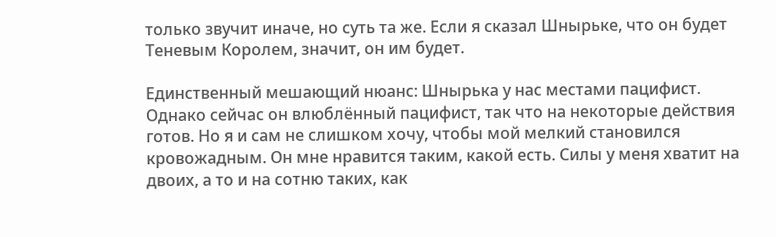только звучит иначе, но суть та же. Если я сказал Шнырьке, что он будет Теневым Королем, значит, он им будет.

Единственный мешающий нюанс: Шнырька у нас местами пацифист. Однако сейчас он влюблённый пацифист, так что на некоторые действия готов. Но я и сам не слишком хочу, чтобы мой мелкий становился кровожадным. Он мне нравится таким, какой есть. Силы у меня хватит на двоих, а то и на сотню таких, как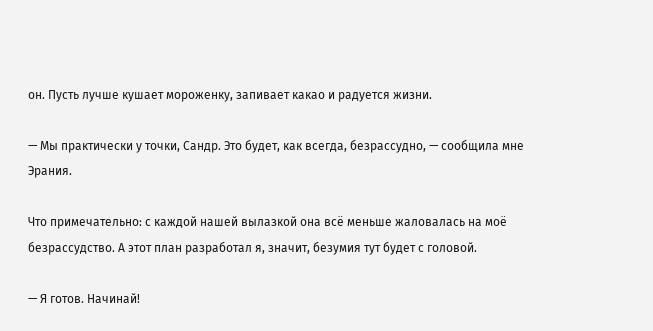он. Пусть лучше кушает мороженку, запивает какао и радуется жизни.

— Мы практически у точки, Сандр. Это будет, как всегда, безрассудно, — сообщила мне Эрания.

Что примечательно: с каждой нашей вылазкой она всё меньше жаловалась на моё безрассудство. А этот план разработал я, значит, безумия тут будет с головой.

— Я готов. Начинай!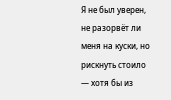Я не был уверен, не разорвёт ли меня на куски, но рискнуть стоило — хотя бы из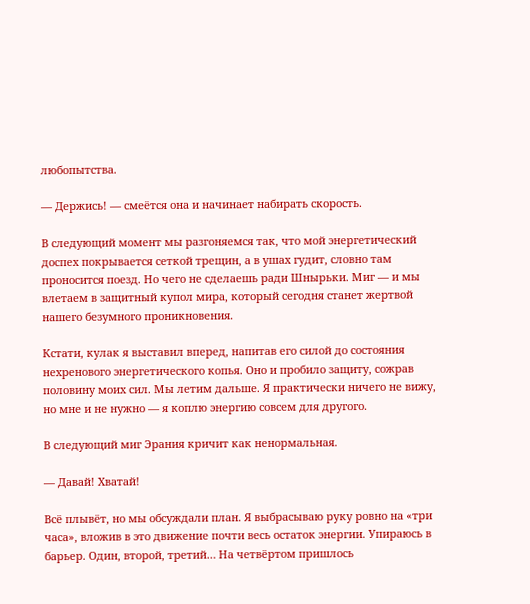любопытства.

— Держись! — смеётся она и начинает набирать скорость.

В следующий момент мы разгоняемся так, что мой энергетический доспех покрывается сеткой трещин, а в ушах гудит, словно там проносится поезд. Но чего не сделаешь ради Шнырьки. Миг — и мы влетаем в защитный купол мира, который сегодня станет жертвой нашего безумного проникновения.

Кстати, кулак я выставил вперед, напитав его силой до состояния нехренового энергетического копья. Оно и пробило защиту, сожрав половину моих сил. Мы летим дальше. Я практически ничего не вижу, но мне и не нужно — я коплю энергию совсем для другого.

В следующий миг Эрания кричит как ненормальная.

— Давай! Хватай!

Всё плывёт, но мы обсуждали план. Я выбрасываю руку ровно на «три часа», вложив в это движение почти весь остаток энергии. Упираюсь в барьер. Один, второй, третий… На четвёртом пришлось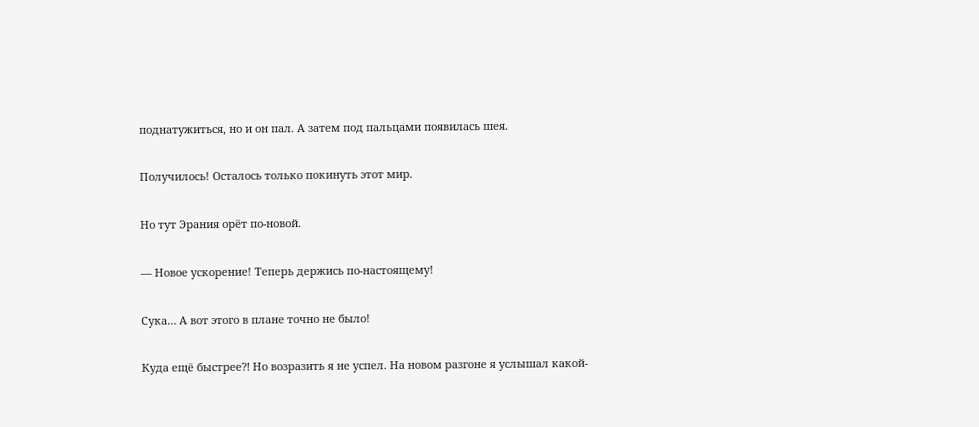поднатужиться, но и он пал. А затем под пальцами появилась шея.

Получилось! Осталось только покинуть этот мир.

Но тут Эрания орёт по-новой.

— Новое ускорение! Теперь держись по-настоящему!

Сука… А вот этого в плане точно не было!

Куда ещё быстрее⁈ Но возразить я не успел. На новом разгоне я услышал какой-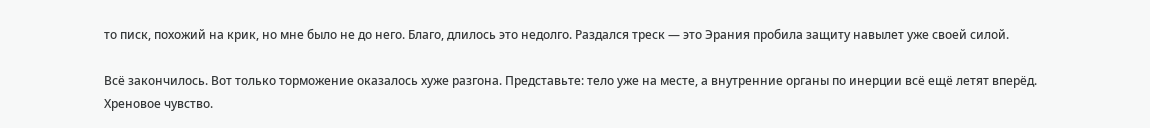то писк, похожий на крик, но мне было не до него. Благо, длилось это недолго. Раздался треск — это Эрания пробила защиту навылет уже своей силой.

Всё закончилось. Вот только торможение оказалось хуже разгона. Представьте: тело уже на месте, а внутренние органы по инерции всё ещё летят вперёд. Хреновое чувство.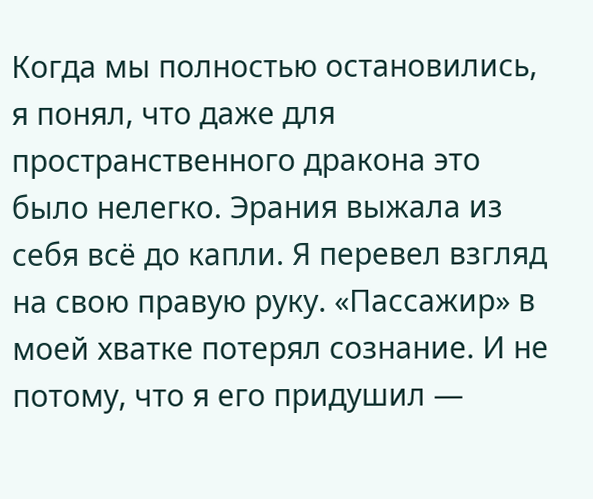Когда мы полностью остановились, я понял, что даже для пространственного дракона это было нелегко. Эрания выжала из себя всё до капли. Я перевел взгляд на свою правую руку. «Пассажир» в моей хватке потерял сознание. И не потому, что я его придушил —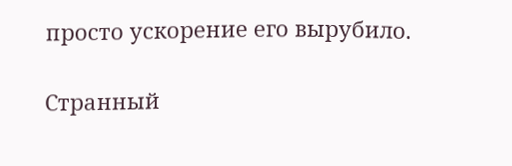просто ускорение его вырубило.

Странный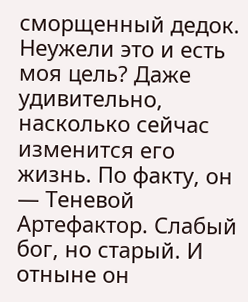сморщенный дедок. Неужели это и есть моя цель? Даже удивительно, насколько сейчас изменится его жизнь. По факту, он — Теневой Артефактор. Слабый бог, но старый. И отныне он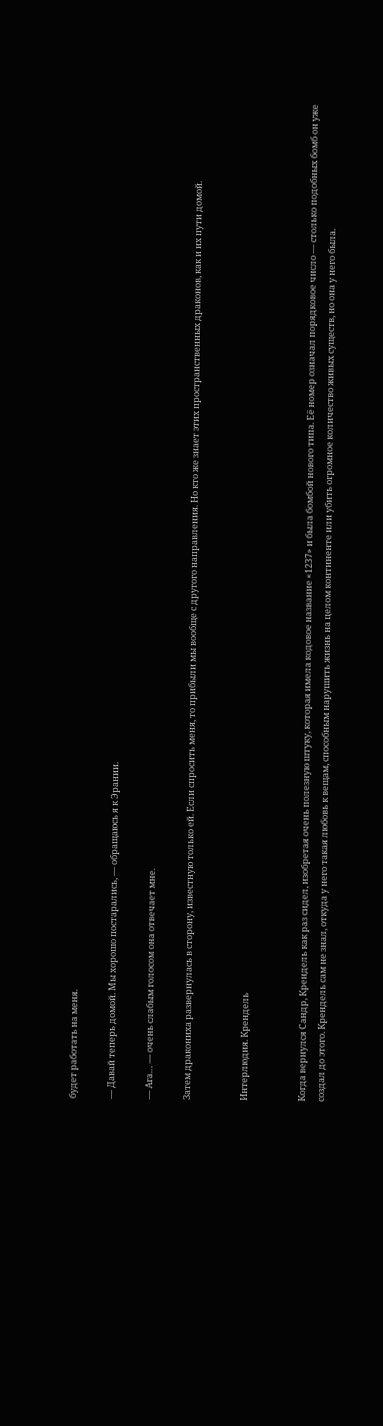будет работать на меня.

— Давай теперь домой. Мы хорошо постарались, — обращаюсь я к Эрании.

— Ага… — очень слабым голосом она отвечает мне.

Затем дракониха развернулась в сторону, известную только ей. Если спросить меня, то прибыли мы вообще с другого направления. Но кто же знает этих пространственных драконов, как и их пути домой.


Интерлюдия. Крендель


Когда вернулся Сандр, Крендель как раз сидел, изобретая очень полезную штуку, которая имела кодовое название «1237» и была бомбой нового типа. Её номер означал порядковое число — столько подобных бомб он уже создал до этого. Крендель сам не знал, откуда у него такая любовь к вещам, способным нарушить жизнь на целом континенте или убить огромное количество живых существ, но она у него была.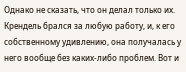Однако не сказать, что он делал только их. Крендель брался за любую работу, и, к его собственному удивлению, она получалась у него вообще без каких-либо проблем. Вот и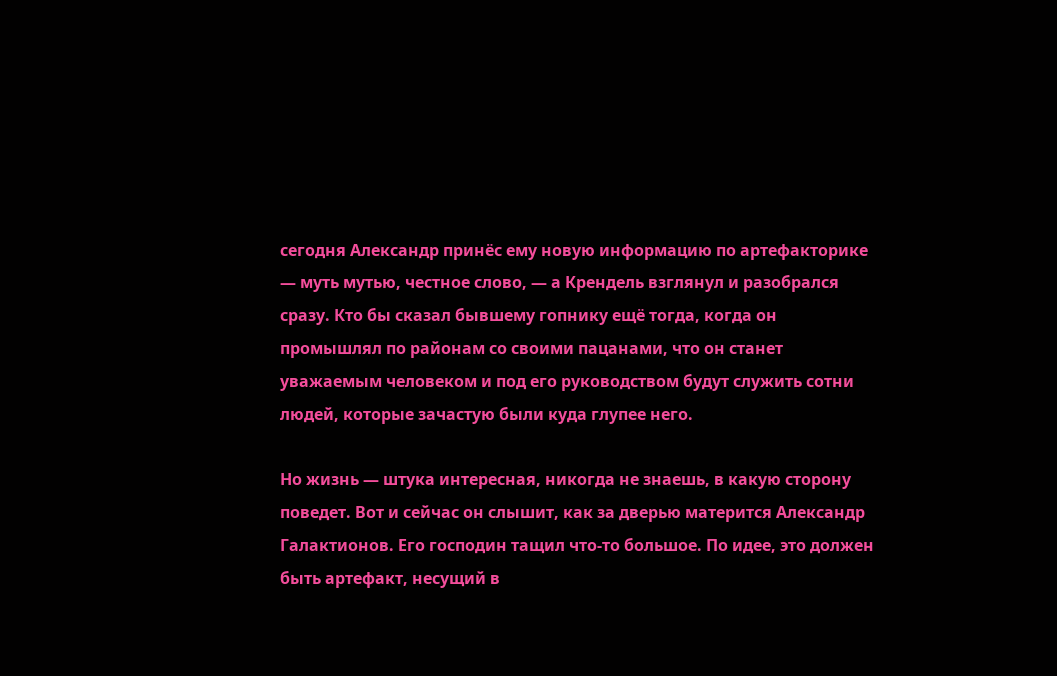сегодня Александр принёс ему новую информацию по артефакторике — муть мутью, честное слово, — а Крендель взглянул и разобрался сразу. Кто бы сказал бывшему гопнику ещё тогда, когда он промышлял по районам со своими пацанами, что он станет уважаемым человеком и под его руководством будут служить сотни людей, которые зачастую были куда глупее него.

Но жизнь — штука интересная, никогда не знаешь, в какую сторону поведет. Вот и сейчас он слышит, как за дверью матерится Александр Галактионов. Его господин тащил что-то большое. По идее, это должен быть артефакт, несущий в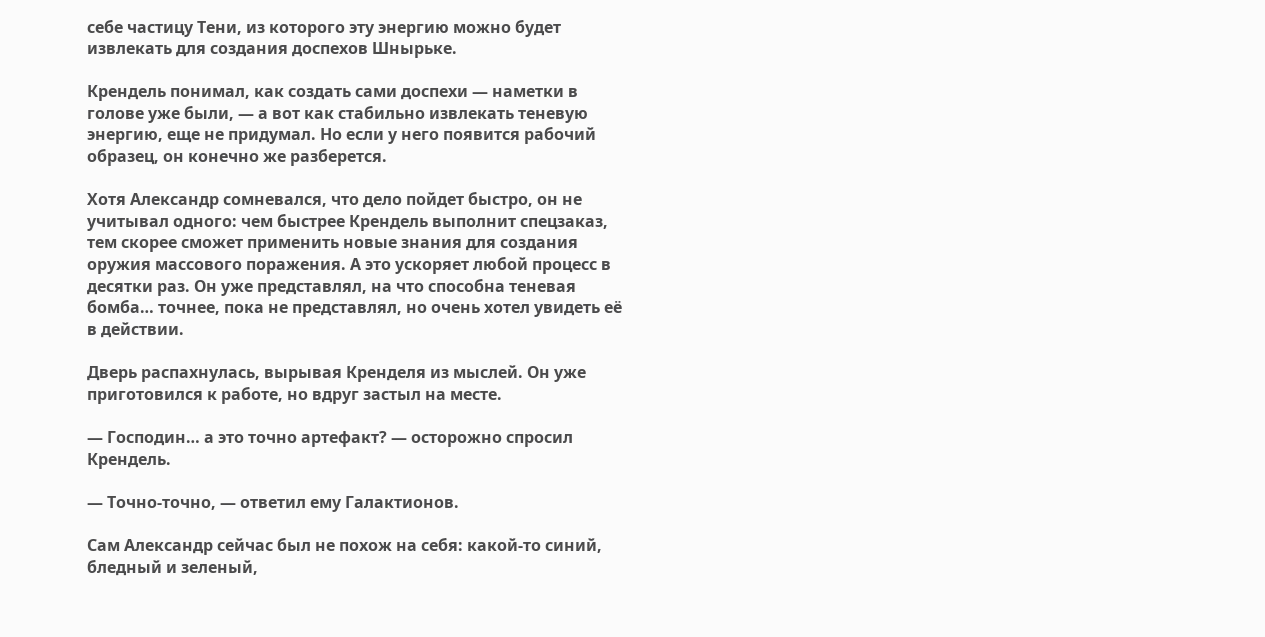себе частицу Тени, из которого эту энергию можно будет извлекать для создания доспехов Шнырьке.

Крендель понимал, как создать сами доспехи — наметки в голове уже были, — а вот как стабильно извлекать теневую энергию, еще не придумал. Но если у него появится рабочий образец, он конечно же разберется.

Хотя Александр сомневался, что дело пойдет быстро, он не учитывал одного: чем быстрее Крендель выполнит спецзаказ, тем скорее сможет применить новые знания для создания оружия массового поражения. А это ускоряет любой процесс в десятки раз. Он уже представлял, на что способна теневая бомба… точнее, пока не представлял, но очень хотел увидеть её в действии.

Дверь распахнулась, вырывая Кренделя из мыслей. Он уже приготовился к работе, но вдруг застыл на месте.

— Господин… а это точно артефакт? — осторожно спросил Крендель.

— Точно-точно, — ответил ему Галактионов.

Сам Александр сейчас был не похож на себя: какой-то синий, бледный и зеленый,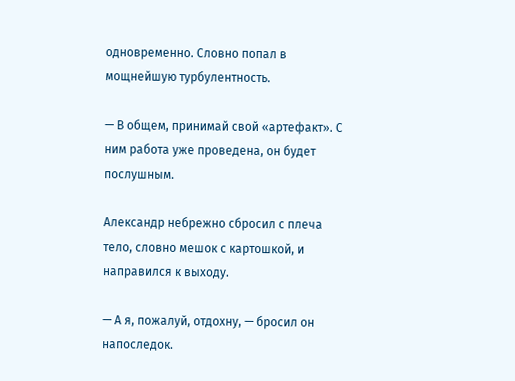одновременно. Словно попал в мощнейшую турбулентность.

— В общем, принимай свой «артефакт». С ним работа уже проведена, он будет послушным.

Александр небрежно сбросил с плеча тело, словно мешок с картошкой, и направился к выходу.

— А я, пожалуй, отдохну, — бросил он напоследок.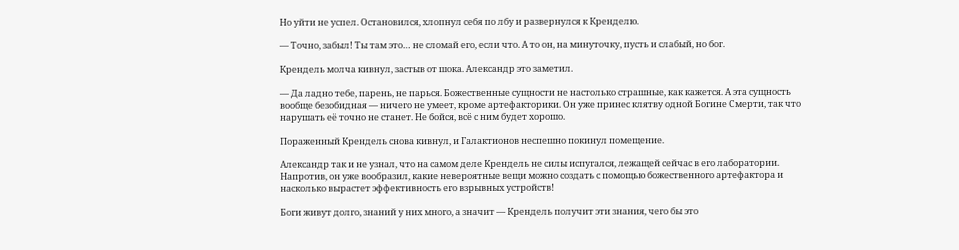Но уйти не успел. Остановился, хлопнул себя по лбу и развернулся к Кренделю.

— Точно, забыл! Ты там это… не сломай его, если что. А то он, на минуточку, пусть и слабый, но бог.

Крендель молча кивнул, застыв от шока. Александр это заметил.

— Да ладно тебе, парень, не парься. Божественные сущности не настолько страшные, как кажется. А эта сущность вообще безобидная — ничего не умеет, кроме артефакторики. Он уже принес клятву одной Богине Смерти, так что нарушать её точно не станет. Не бойся, всё с ним будет хорошо.

Пораженный Крендель снова кивнул, и Галактионов неспешно покинул помещение.

Александр так и не узнал, что на самом деле Крендель не силы испугался, лежащей сейчас в его лаборатории. Напротив, он уже вообразил, какие невероятные вещи можно создать с помощью божественного артефактора и насколько вырастет эффективность его взрывных устройств!

Боги живут долго, знаний у них много, а значит — Крендель получит эти знания, чего бы это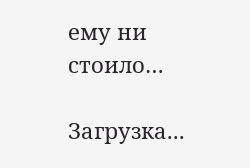ему ни стоило…

Загрузка...